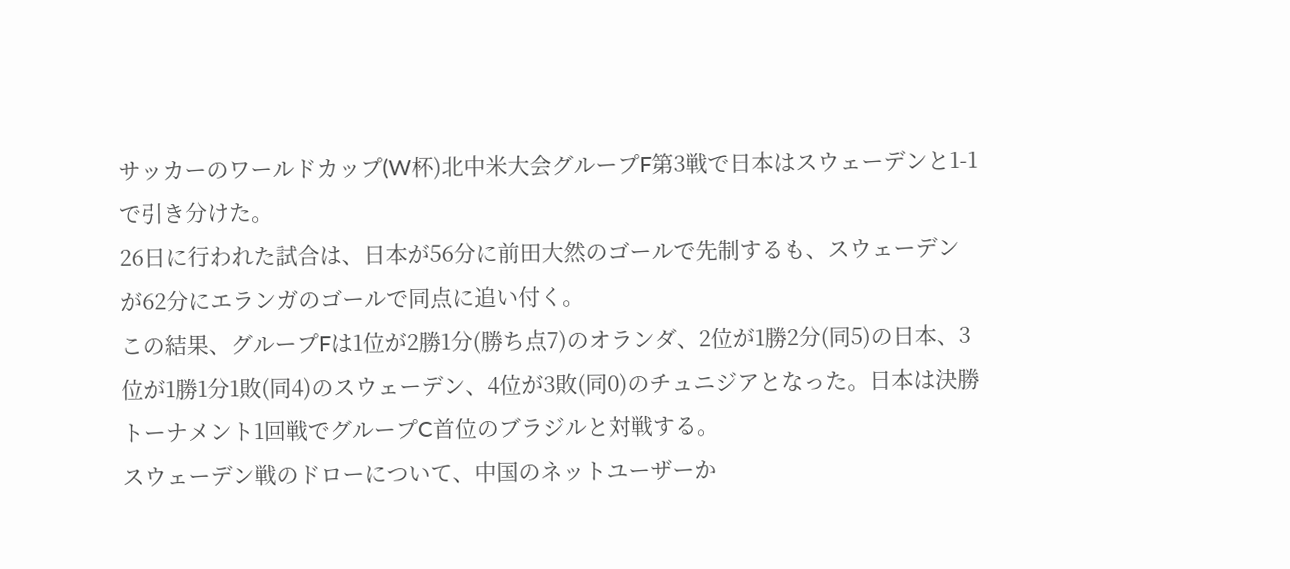サッカーのワールドカップ(W杯)北中米大会グループF第3戦で日本はスウェーデンと1-1で引き分けた。
26日に行われた試合は、日本が56分に前田大然のゴールで先制するも、スウェーデンが62分にエランガのゴールで同点に追い付く。
この結果、グループFは1位が2勝1分(勝ち点7)のオランダ、2位が1勝2分(同5)の日本、3位が1勝1分1敗(同4)のスウェーデン、4位が3敗(同0)のチュニジアとなった。日本は決勝トーナメント1回戦でグループC首位のブラジルと対戦する。
スウェーデン戦のドローについて、中国のネットユーザーか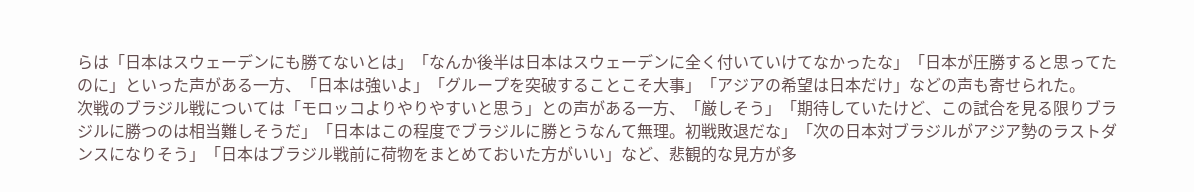らは「日本はスウェーデンにも勝てないとは」「なんか後半は日本はスウェーデンに全く付いていけてなかったな」「日本が圧勝すると思ってたのに」といった声がある一方、「日本は強いよ」「グループを突破することこそ大事」「アジアの希望は日本だけ」などの声も寄せられた。
次戦のブラジル戦については「モロッコよりやりやすいと思う」との声がある一方、「厳しそう」「期待していたけど、この試合を見る限りブラジルに勝つのは相当難しそうだ」「日本はこの程度でブラジルに勝とうなんて無理。初戦敗退だな」「次の日本対ブラジルがアジア勢のラストダンスになりそう」「日本はブラジル戦前に荷物をまとめておいた方がいい」など、悲観的な見方が多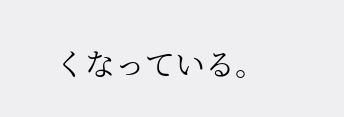くなっている。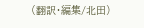(翻訳・編集/北田)